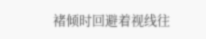褚倾时回避着视线往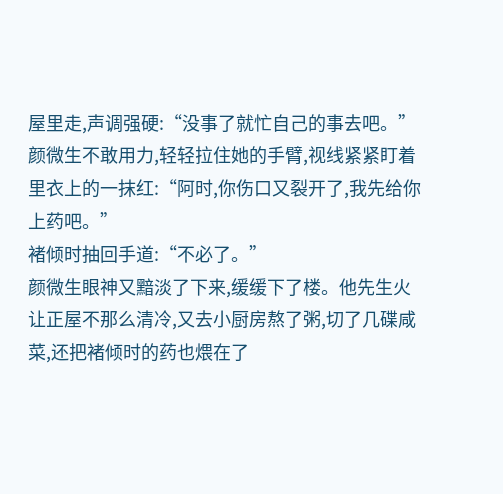屋里走,声调强硬:“没事了就忙自己的事去吧。”
颜微生不敢用力,轻轻拉住她的手臂,视线紧紧盯着里衣上的一抹红:“阿时,你伤口又裂开了,我先给你上药吧。”
褚倾时抽回手道:“不必了。”
颜微生眼神又黯淡了下来,缓缓下了楼。他先生火让正屋不那么清冷,又去小厨房熬了粥,切了几碟咸菜,还把褚倾时的药也煨在了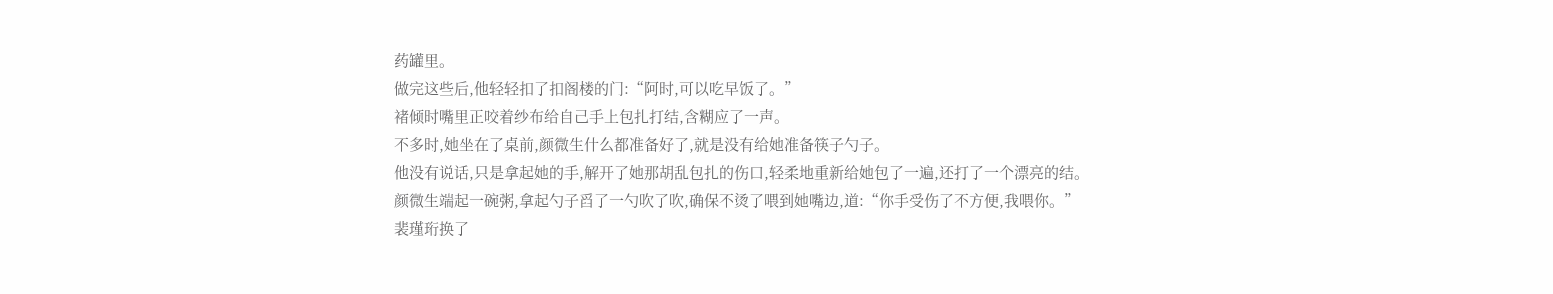药罐里。
做完这些后,他轻轻扣了扣阁楼的门:“阿时,可以吃早饭了。”
褚倾时嘴里正咬着纱布给自己手上包扎打结,含糊应了一声。
不多时,她坐在了桌前,颜微生什么都准备好了,就是没有给她准备筷子勺子。
他没有说话,只是拿起她的手,解开了她那胡乱包扎的伤口,轻柔地重新给她包了一遍,还打了一个漂亮的结。
颜微生端起一碗粥,拿起勺子舀了一勺吹了吹,确保不烫了喂到她嘴边,道:“你手受伤了不方便,我喂你。”
裴瑾珩换了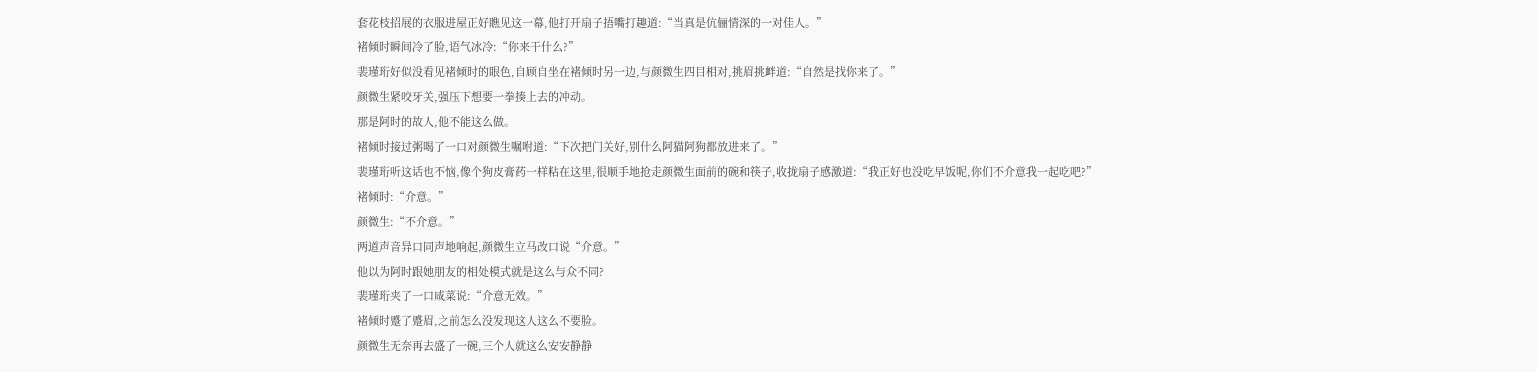套花枝招展的衣服进屋正好瞧见这一幕,他打开扇子捂嘴打趣道:“当真是伉俪情深的一对佳人。”
褚倾时瞬间冷了脸,语气冰冷:“你来干什么?”
裴瑾珩好似没看见褚倾时的眼色,自顾自坐在褚倾时另一边,与颜微生四目相对,挑眉挑衅道:“自然是找你来了。”
颜微生紧咬牙关,强压下想要一拳揍上去的冲动。
那是阿时的故人,他不能这么做。
褚倾时接过粥喝了一口对颜微生嘱咐道:“下次把门关好,别什么阿猫阿狗都放进来了。”
裴瑾珩听这话也不恼,像个狗皮膏药一样粘在这里,很顺手地抢走颜微生面前的碗和筷子,收拢扇子感激道:“我正好也没吃早饭呢,你们不介意我一起吃吧?”
褚倾时:“介意。”
颜微生:“不介意。”
两道声音异口同声地响起,颜微生立马改口说“介意。”
他以为阿时跟她朋友的相处模式就是这么与众不同?
裴瑾珩夹了一口咸菜说:“介意无效。”
褚倾时蹙了蹙眉,之前怎么没发现这人这么不要脸。
颜微生无奈再去盛了一碗,三个人就这么安安静静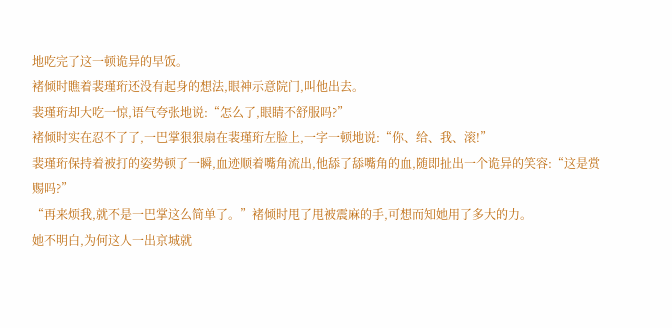地吃完了这一顿诡异的早饭。
褚倾时瞧着裴瑾珩还没有起身的想法,眼神示意院门,叫他出去。
裴瑾珩却大吃一惊,语气夸张地说:“怎么了,眼睛不舒服吗?”
褚倾时实在忍不了了,一巴掌狠狠扇在裴瑾珩左脸上,一字一顿地说:“你、给、我、滚!”
裴瑾珩保持着被打的姿势顿了一瞬,血迹顺着嘴角流出,他舔了舔嘴角的血,随即扯出一个诡异的笑容:“这是赏赐吗?”
“再来烦我,就不是一巴掌这么简单了。”褚倾时甩了甩被震麻的手,可想而知她用了多大的力。
她不明白,为何这人一出京城就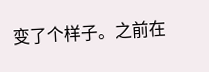变了个样子。之前在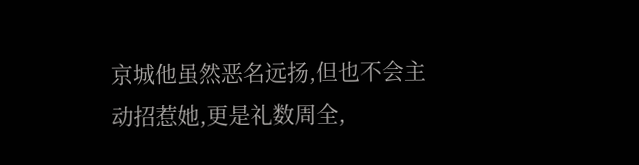京城他虽然恶名远扬,但也不会主动招惹她,更是礼数周全,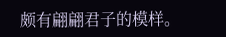颇有翩翩君子的模样。